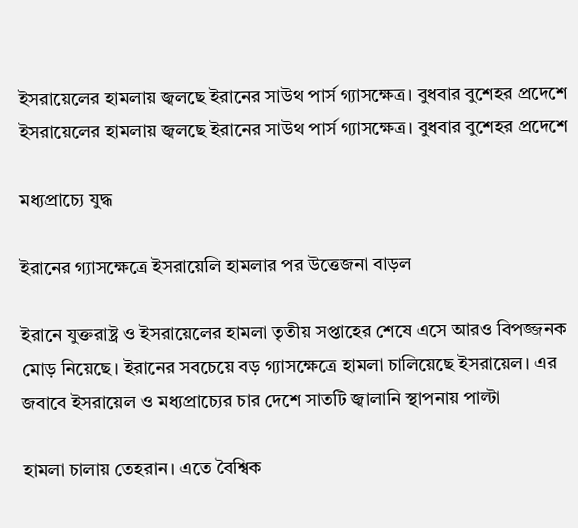ইসরায়েলের হামলায় জ্বলছে ইরানের সাউথ পার্স গ্যাসক্ষেত্র। বুধবার বুশেহর প্রদেশে
ইসরায়েলের হামলায় জ্বলছে ইরানের সাউথ পার্স গ্যাসক্ষেত্র। বুধবার বুশেহর প্রদেশে

মধ্যপ্রাচ্যে যুদ্ধ

ইরানের গ্যাসক্ষেত্রে ইসরায়েলি হামলার পর উত্তেজনা বাড়ল

ইরানে যুক্তরাষ্ট্র ও ইসরায়েলের হামলা তৃতীয় সপ্তাহের শেষে এসে আরও বিপজ্জনক মোড় নিয়েছে। ইরানের সবচেয়ে বড় গ্যাসক্ষেত্রে হামলা চালিয়েছে ইসরায়েল। এর জবাবে ইসরায়েল ও মধ্যপ্রাচ্যের চার দেশে সাতটি জ্বালানি স্থাপনায় পাল্টা

হামলা চালায় তেহরান। এতে বৈশ্বিক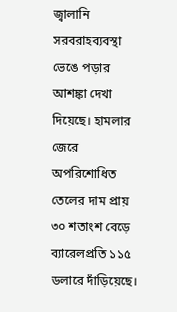জ্বালানি সরবরাহব্যবস্থা ভেঙে পড়ার আশঙ্কা দেখা দিয়েছে। হামলার জেরে অপরিশোধিত তেলের দাম প্রায় ৩০ শতাংশ বেড়ে ব্যারেলপ্রতি ১১৫ ডলারে দাঁড়িয়েছে।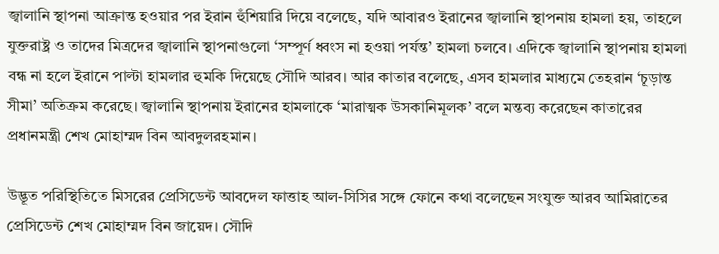জ্বালানি স্থাপনা আক্রান্ত হওয়ার পর ইরান হুঁশিয়ারি দিয়ে বলেছে, যদি আবারও ইরানের জ্বালানি স্থাপনায় হামলা হয়, তাহলে যুক্তরাষ্ট্র ও তাদের মিত্রদের জ্বালানি স্থাপনাগুলো ‘সম্পূর্ণ ধ্বংস না হওয়া পর্যন্ত’ হামলা চলবে। এদিকে জ্বালানি স্থাপনায় হামলা বন্ধ না হলে ইরানে পাল্টা হামলার হুমকি দিয়েছে সৌদি আরব। আর কাতার বলেছে, এসব হামলার মাধ্যমে তেহরান ‘চূড়ান্ত সীমা’ অতিক্রম করেছে। জ্বালানি স্থাপনায় ইরানের হামলাকে ‘মারাত্মক উসকানিমূলক’ বলে মন্তব্য করেছেন কাতারের প্রধানমন্ত্রী শেখ মোহাম্মদ বিন আবদুলরহমান।

উদ্ভূত পরিস্থিতিতে মিসরের প্রেসিডেন্ট আবদেল ফাত্তাহ আল-সিসির সঙ্গে ফোনে কথা বলেছেন সংযুক্ত আরব আমিরাতের প্রেসিডেন্ট শেখ মোহাম্মদ বিন জায়েদ। সৌদি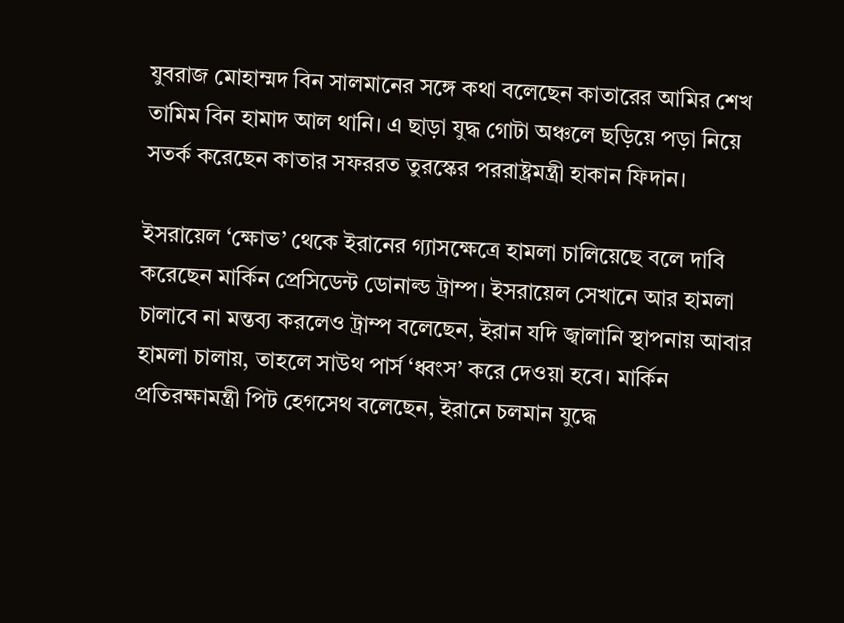যুবরাজ মোহাম্মদ বিন সালমানের সঙ্গে কথা বলেছেন কাতারের আমির শেখ তামিম বিন হামাদ আল থানি। এ ছাড়া যুদ্ধ গোটা অঞ্চলে ছড়িয়ে পড়া নিয়ে সতর্ক করেছেন কাতার সফররত তুরস্কের পররাষ্ট্রমন্ত্রী হাকান ফিদান।

ইসরায়েল ‘ক্ষোভ’ থেকে ইরানের গ্যাসক্ষেত্রে হামলা চালিয়েছে বলে দাবি করেছেন মার্কিন প্রেসিডেন্ট ডোনাল্ড ট্রাম্প। ইসরায়েল সেখানে আর হামলা চালাবে না মন্তব্য করলেও ট্রাম্প বলেছেন, ইরান যদি জ্বালানি স্থাপনায় আবার হামলা চালায়, তাহলে সাউথ পার্স ‘ধ্বংস’ করে দেওয়া হবে। মার্কিন প্রতিরক্ষামন্ত্রী পিট হেগসেথ বলেছেন, ইরানে চলমান যুদ্ধে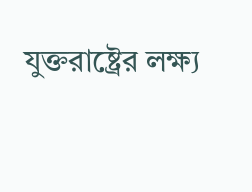যুক্তরাষ্ট্রের লক্ষ্য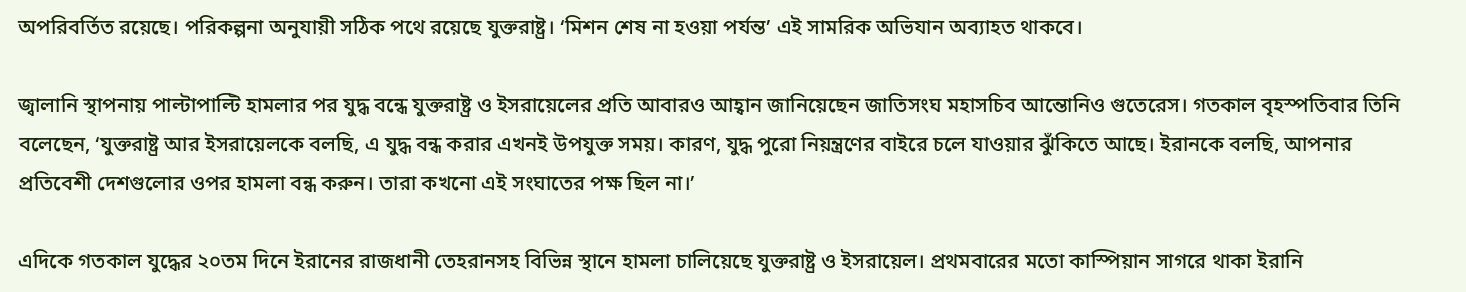অপরিবর্তিত রয়েছে। পরিকল্পনা অনুযায়ী সঠিক পথে রয়েছে যুক্তরাষ্ট্র। ‘মিশন শেষ না হওয়া পর্যন্ত’ এই সামরিক অভিযান অব্যাহত থাকবে।

জ্বালানি স্থাপনায় পাল্টাপাল্টি হামলার পর যুদ্ধ বন্ধে যুক্তরাষ্ট্র ও ইসরায়েলের প্রতি আবারও আহ্বান জানিয়েছেন জাতিসংঘ মহাসচিব আন্তোনিও গুতেরেস। গতকাল বৃহস্পতিবার তিনি বলেছেন, ‘যুক্তরাষ্ট্র আর ইসরায়েলকে বলছি, এ যুদ্ধ বন্ধ করার এখনই উপযুক্ত সময়। কারণ, যুদ্ধ পুরো নিয়ন্ত্রণের বাইরে চলে যাওয়ার ঝুঁকিতে আছে। ইরানকে বলছি, আপনার প্রতিবেশী দেশগুলোর ওপর হামলা বন্ধ করুন। তারা কখনো এই সংঘাতের পক্ষ ছিল না।’

এদিকে গতকাল যুদ্ধের ২০তম দিনে ইরানের রাজধানী তেহরানসহ বিভিন্ন স্থানে হামলা চালিয়েছে যুক্তরাষ্ট্র ও ইসরায়েল। প্রথমবারের মতো কাস্পিয়ান সাগরে থাকা ইরানি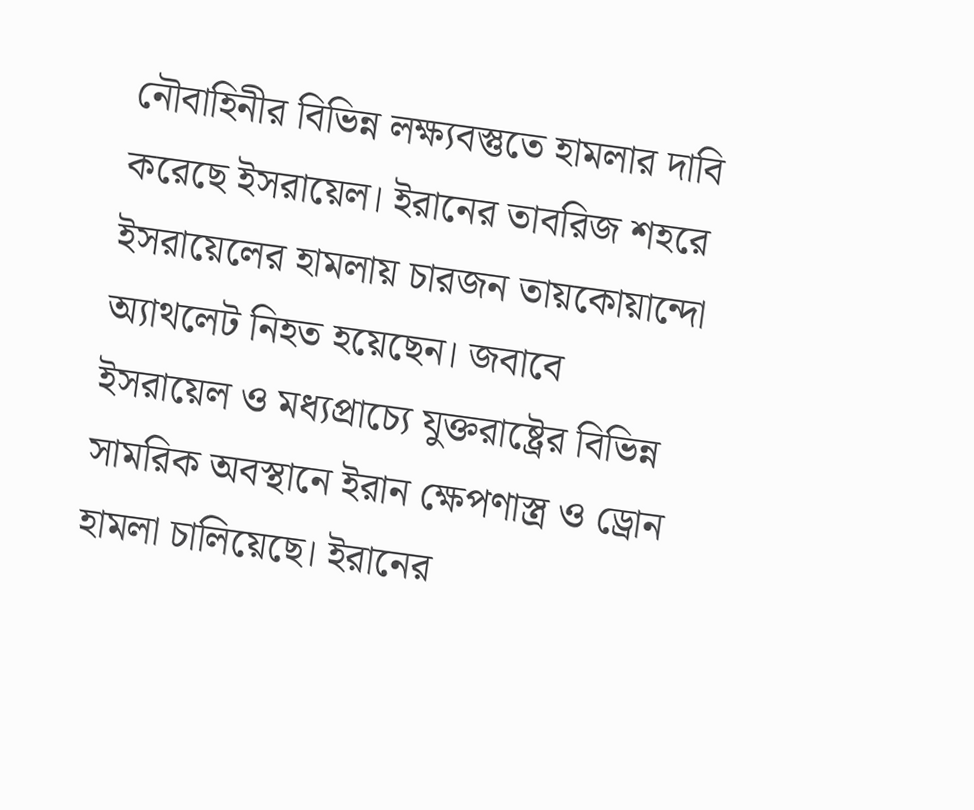নৌবাহিনীর বিভিন্ন লক্ষ্যবস্তুতে হামলার দাবি করেছে ইসরায়েল। ইরানের তাবরিজ শহরে ইসরায়েলের হামলায় চারজন তায়কোয়ান্দো অ্যাথলেট নিহত হয়েছেন। জবাবে ইসরায়েল ও মধ্যপ্রাচ্যে যুক্তরাষ্ট্রের বিভিন্ন সামরিক অবস্থানে ইরান ক্ষেপণাস্ত্র ও ড্রোন হামলা চালিয়েছে। ইরানের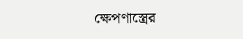ক্ষেপণাস্ত্রের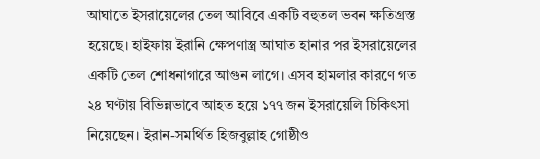আঘাতে ইসরায়েলের তেল আবিবে একটি বহুতল ভবন ক্ষতিগ্রস্ত হয়েছে। হাইফায় ইরানি ক্ষেপণাস্ত্র আঘাত হানার পর ইসরায়েলের একটি তেল শোধনাগারে আগুন লাগে। এসব হামলার কারণে গত ২৪ ঘণ্টায় বিভিন্নভাবে আহত হয়ে ১৭৭ জন ইসরায়েলি চিকিৎসা নিয়েছেন। ইরান-সমর্থিত হিজবুল্লাহ গোষ্ঠীও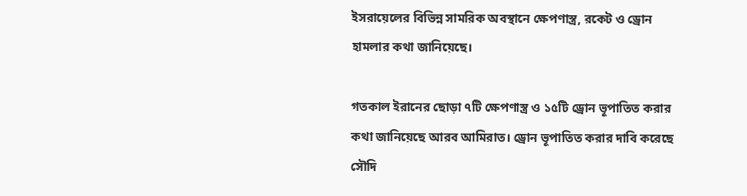ইসরায়েলের বিভিন্ন সামরিক অবস্থানে ক্ষেপণাস্ত্র, রকেট ও ড্রোন হামলার কথা জানিয়েছে।

গতকাল ইরানের ছোড়া ৭টি ক্ষেপণাস্ত্র ও ১৫টি ড্রোন ভূপাতিত করার কথা জানিয়েছে আরব আমিরাত। ড্রোন ভূপাতিত করার দাবি করেছে সৌদি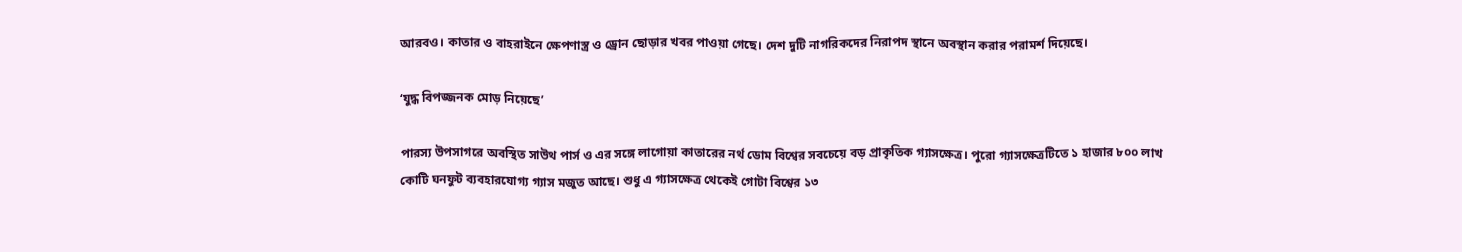আরবও। কাতার ও বাহরাইনে ক্ষেপণাস্ত্র ও ড্রোন ছোড়ার খবর পাওয়া গেছে। দেশ দুটি নাগরিকদের নিরাপদ স্থানে অবস্থান করার পরামর্শ দিয়েছে।

‘যুদ্ধ বিপজ্জনক মোড় নিয়েছে’

পারস্য উপসাগরে অবস্থিত সাউথ পার্স ও এর সঙ্গে লাগোয়া কাতারের নর্থ ডোম বিশ্বের সবচেয়ে বড় প্রাকৃতিক গ্যাসক্ষেত্র। পুরো গ্যাসক্ষেত্রটিতে ১ হাজার ৮০০ লাখ কোটি ঘনফুট ব্যবহারযোগ্য গ্যাস মজুত আছে। শুধু এ গ্যাসক্ষেত্র থেকেই গোটা বিশ্বের ১৩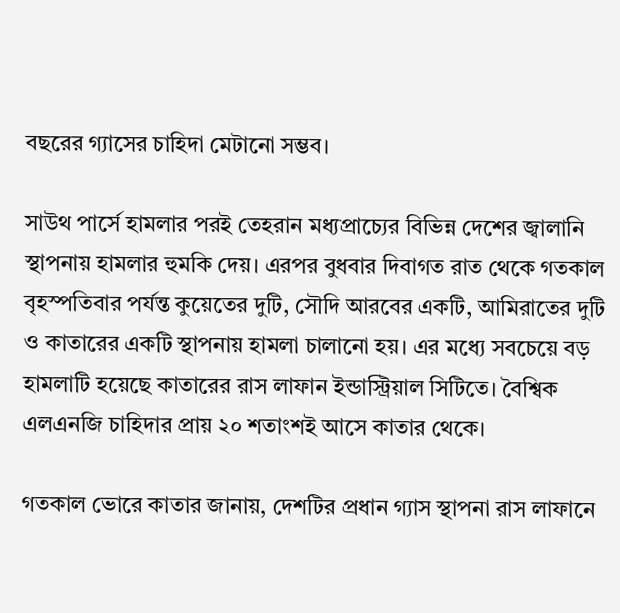বছরের গ্যাসের চাহিদা মেটানো সম্ভব।

সাউথ পার্সে হামলার পরই তেহরান মধ্যপ্রাচ্যের বিভিন্ন দেশের জ্বালানি স্থাপনায় হামলার হুমকি দেয়। এরপর বুধবার দিবাগত রাত থেকে গতকাল বৃহস্পতিবার পর্যন্ত কুয়েতের দুটি, সৌদি আরবের একটি, আমিরাতের দুটি ও কাতারের একটি স্থাপনায় হামলা চালানো হয়। এর মধ্যে সবচেয়ে বড় হামলাটি হয়েছে কাতারের রাস লাফান ইন্ডাস্ট্রিয়াল সিটিতে। বৈশ্বিক এলএনজি চাহিদার প্রায় ২০ শতাংশই আসে কাতার থেকে।

গতকাল ভোরে কাতার জানায়, দেশটির প্রধান গ্যাস স্থাপনা রাস লাফানে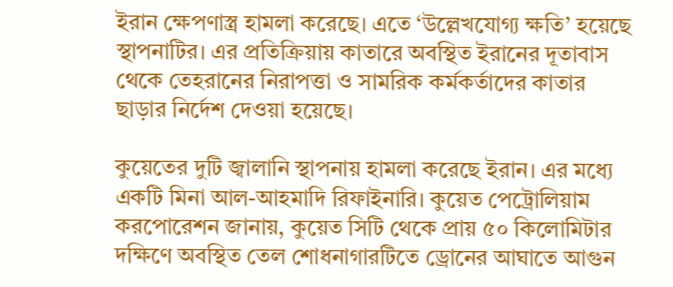ইরান ক্ষেপণাস্ত্র হামলা করেছে। এতে ‘উল্লেখযোগ্য ক্ষতি’ হয়েছে স্থাপনাটির। এর প্রতিক্রিয়ায় কাতারে অবস্থিত ইরানের দূতাবাস থেকে তেহরানের নিরাপত্তা ও সামরিক কর্মকর্তাদের কাতার ছাড়ার নির্দেশ দেওয়া হয়েছে।

কুয়েতের দুটি জ্বালানি স্থাপনায় হামলা করেছে ইরান। এর মধ্যে একটি মিনা আল-আহমাদি রিফাইনারি। কুয়েত পেট্রোলিয়াম করপোরেশন জানায়, কুয়েত সিটি থেকে প্রায় ৫০ কিলোমিটার দক্ষিণে অবস্থিত তেল শোধনাগারটিতে ড্রোনের আঘাতে আগুন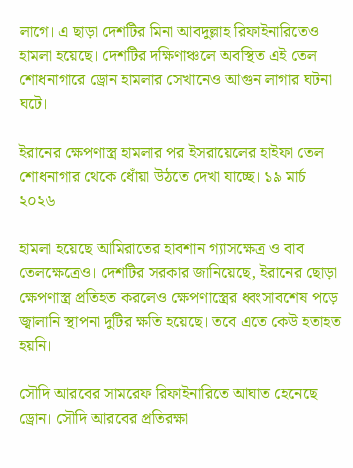লাগে। এ ছাড়া দেশটির মিনা আবদুল্লাহ রিফাইনারিতেও হামলা হয়েছে। দেশটির দক্ষিণাঞ্চলে অবস্থিত এই তেল শোধনাগারে ড্রোন হামলার সেখানেও আগুন লাগার ঘটনা ঘটে।

ইরানের ক্ষেপণাস্ত্র হামলার পর ইসরায়েলের হাইফা তেল শোধনাগার থেকে ধোঁয়া উঠতে দেখা যাচ্ছে। ১৯ মার্চ ২০২৬

হামলা হয়েছে আমিরাতের হাবশান গ্যাসক্ষেত্র ও বাব তেলক্ষেত্রেও। দেশটির সরকার জানিয়েছে, ইরানের ছোড়া ক্ষেপণাস্ত্র প্রতিহত করলেও ক্ষেপণাস্ত্রের ধ্বংসাবশেষ পড়ে জ্বালানি স্থাপনা দুটির ক্ষতি হয়েছে। তবে এতে কেউ হতাহত হয়নি।

সৌদি আরবের সামরেফ রিফাইনারিতে আঘাত হেনেছে ড্রোন। সৌদি আরবের প্রতিরক্ষা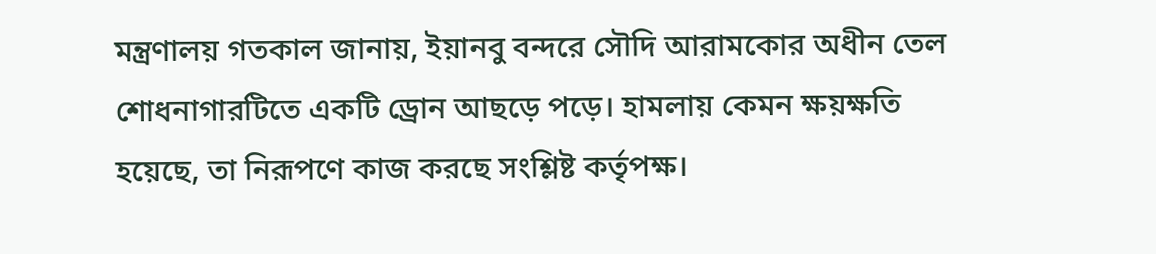মন্ত্রণালয় গতকাল জানায়, ইয়ানবু বন্দরে সৌদি আরামকোর অধীন তেল শোধনাগারটিতে একটি ড্রোন আছড়ে পড়ে। হামলায় কেমন ক্ষয়ক্ষতি হয়েছে, তা নিরূপণে কাজ করছে সংশ্লিষ্ট কর্তৃপক্ষ।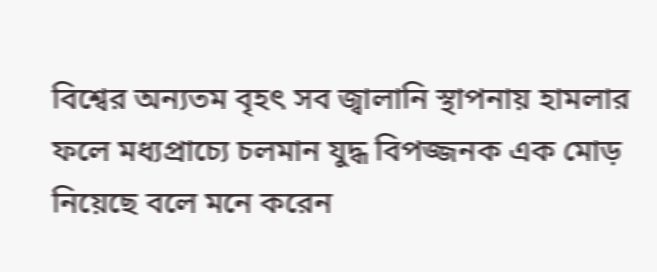বিশ্বের অন্যতম বৃহৎ সব জ্বালানি স্থাপনায় হামলার ফলে মধ্যপ্রাচ্যে চলমান যুদ্ধ বিপজ্জনক এক মোড় নিয়েছে বলে মনে করেন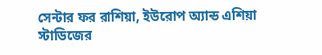সেন্টার ফর রাশিয়া, ইউরোপ অ্যান্ড এশিয়া স্টাডিজের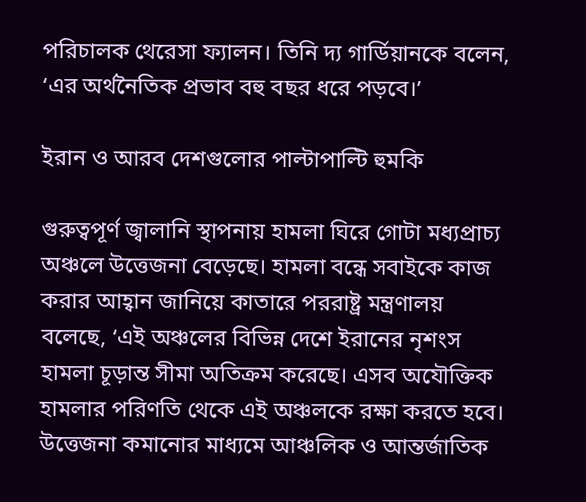পরিচালক থেরেসা ফ্যালন। তিনি দ্য গার্ডিয়ানকে বলেন, ‘এর অর্থনৈতিক প্রভাব বহু বছর ধরে পড়বে।’

ইরান ও আরব দেশগুলোর পাল্টাপাল্টি হুমকি

গুরুত্বপূর্ণ জ্বালানি স্থাপনায় হামলা ঘিরে গোটা মধ্যপ্রাচ্য অঞ্চলে উত্তেজনা বেড়েছে। হামলা বন্ধে সবাইকে কাজ করার আহ্বান জানিয়ে কাতারে পররাষ্ট্র মন্ত্রণালয় বলেছে, ‘এই অঞ্চলের বিভিন্ন দেশে ইরানের নৃশংস হামলা চূড়ান্ত সীমা অতিক্রম করেছে। এসব অযৌক্তিক হামলার পরিণতি থেকে এই অঞ্চলকে রক্ষা করতে হবে। উত্তেজনা কমানোর মাধ্যমে আঞ্চলিক ও আন্তর্জাতিক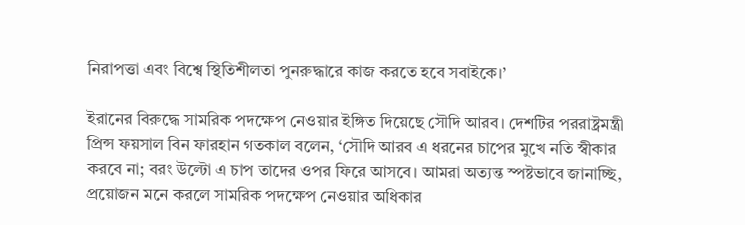নিরাপত্তা এবং বিশ্বে স্থিতিশীলতা পুনরুদ্ধারে কাজ করতে হবে সবাইকে।’

ইরানের বিরুদ্ধে সামরিক পদক্ষেপ নেওয়ার ইঙ্গিত দিয়েছে সৌদি আরব। দেশটির পররাষ্ট্রমন্ত্রী প্রিন্স ফয়সাল বিন ফারহান গতকাল বলেন, ‘সৌদি আরব এ ধরনের চাপের মুখে নতি স্বীকার করবে না; বরং উল্টো এ চাপ তাদের ওপর ফিরে আসবে। আমরা অত্যন্ত স্পষ্টভাবে জানাচ্ছি, প্রয়োজন মনে করলে সামরিক পদক্ষেপ নেওয়ার অধিকার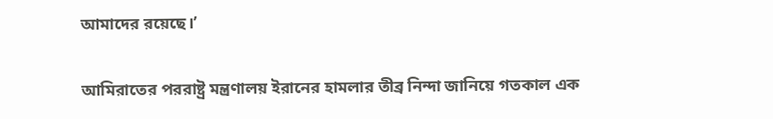আমাদের রয়েছে।’

আমিরাতের পররাষ্ট্র মন্ত্রণালয় ইরানের হামলার তীব্র নিন্দা জানিয়ে গতকাল এক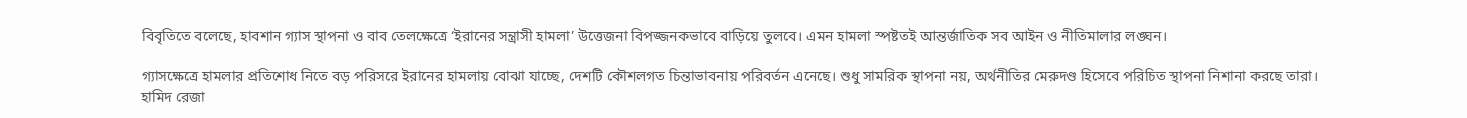বিবৃতিতে বলেছে, হাবশান গ্যাস স্থাপনা ও বাব তেলক্ষেত্রে ‘ইরানের সন্ত্রাসী হামলা’ উত্তেজনা বিপজ্জনকভাবে বাড়িয়ে তুলবে। এমন হামলা স্পষ্টতই আন্তর্জাতিক সব আইন ও নীতিমালার লঙ্ঘন।

গ্যাসক্ষেত্রে হামলার প্রতিশোধ নিতে বড় পরিসরে ইরানের হামলায় বোঝা যাচ্ছে, দেশটি কৌশলগত চিন্তাভাবনায় পরিবর্তন এনেছে। শুধু সামরিক স্থাপনা নয়, অর্থনীতির মেরুদণ্ড হিসেবে পরিচিত স্থাপনা নিশানা করছে তারা।
হামিদ রেজা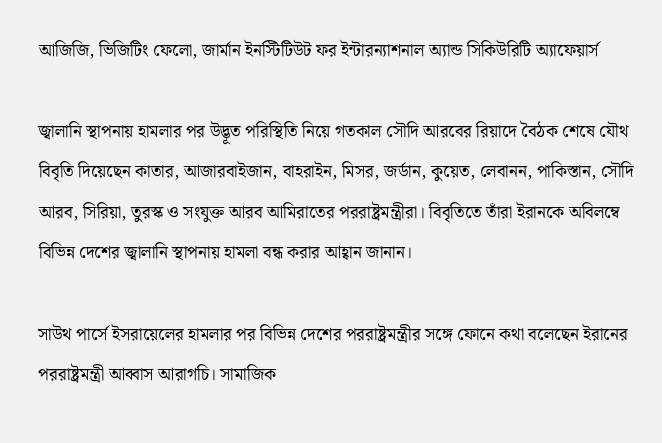আজিজি, ভিজিটিং ফেলো, জার্মান ইনস্টিটিউট ফর ইন্টারন্যাশনাল অ্যান্ড সিকিউরিটি অ্যাফেয়ার্স

জ্বালানি স্থাপনায় হামলার পর উদ্ভূত পরিস্থিতি নিয়ে গতকাল সৌদি আরবের রিয়াদে বৈঠক শেষে যৌথ বিবৃতি দিয়েছেন কাতার, আজারবাইজান, বাহরাইন, মিসর, জর্ডান, কুয়েত, লেবানন, পাকিস্তান, সৌদি আরব, সিরিয়া, তুরস্ক ও সংযুক্ত আরব আমিরাতের পররাষ্ট্রমন্ত্রীরা। বিবৃতিতে তাঁরা ইরানকে অবিলম্বে বিভিন্ন দেশের জ্বালানি স্থাপনায় হামলা বন্ধ করার আহ্বান জানান।

সাউথ পার্সে ইসরায়েলের হামলার পর বিভিন্ন দেশের পররাষ্ট্রমন্ত্রীর সঙ্গে ফোনে কথা বলেছেন ইরানের পররাষ্ট্রমন্ত্রী আব্বাস আরাগচি। সামাজিক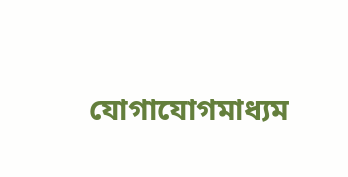যোগাযোগমাধ্যম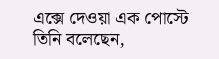এক্সে দেওয়া এক পোস্টে তিনি বলেছেন,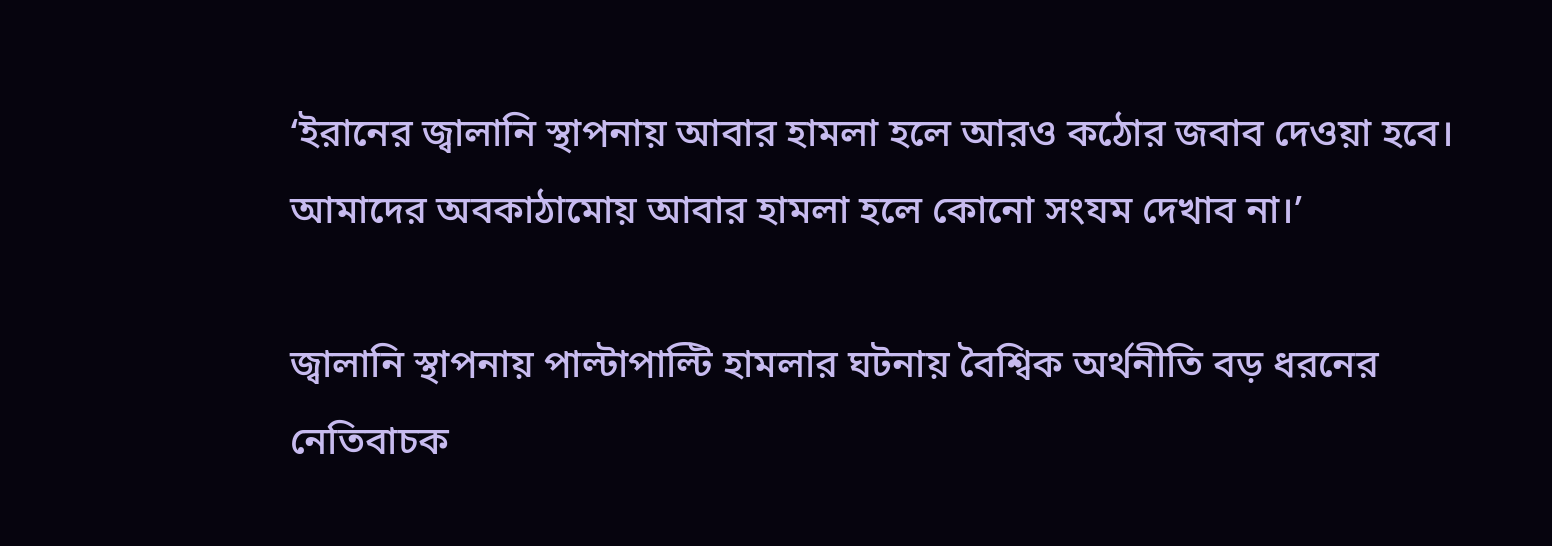‘ইরানের জ্বালানি স্থাপনায় আবার হামলা হলে আরও কঠোর জবাব দেওয়া হবে। আমাদের অবকাঠামোয় আবার হামলা হলে কোনো সংযম দেখাব না।’

জ্বালানি স্থাপনায় পাল্টাপাল্টি হামলার ঘটনায় বৈশ্বিক অর্থনীতি বড় ধরনের নেতিবাচক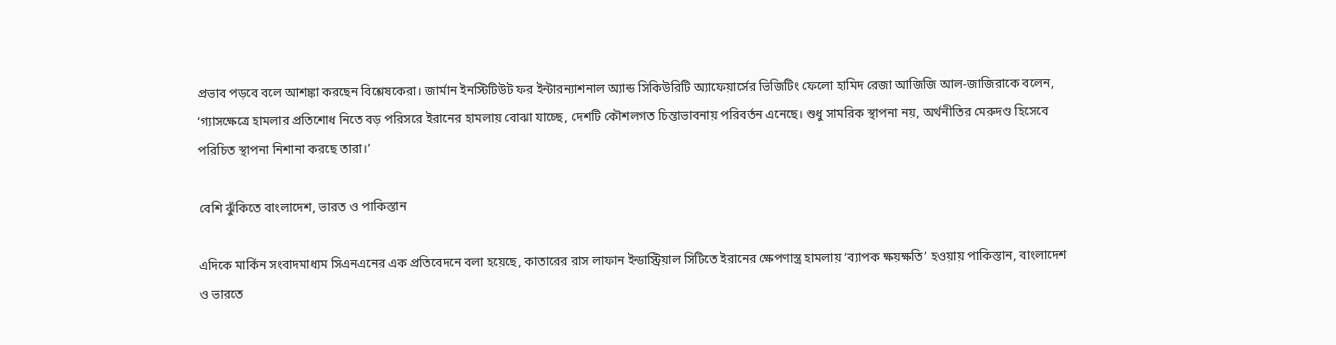প্রভাব পড়বে বলে আশঙ্কা করছেন বিশ্লেষকেরা। জার্মান ইনস্টিটিউট ফর ইন্টারন্যাশনাল অ্যান্ড সিকিউরিটি অ্যাফেয়ার্সের ভিজিটিং ফেলো হামিদ রেজা আজিজি আল-জাজিরাকে বলেন, ‘গ্যাসক্ষেত্রে হামলার প্রতিশোধ নিতে বড় পরিসরে ইরানের হামলায় বোঝা যাচ্ছে, দেশটি কৌশলগত চিন্তাভাবনায় পরিবর্তন এনেছে। শুধু সামরিক স্থাপনা নয়, অর্থনীতির মেরুদণ্ড হিসেবে পরিচিত স্থাপনা নিশানা করছে তারা।’

বেশি ঝুঁকিতে বাংলাদেশ, ভারত ও পাকিস্তান

এদিকে মার্কিন সংবাদমাধ্যম সিএনএনের এক প্রতিবেদনে বলা হয়েছে, কাতারের রাস লাফান ইন্ডাস্ট্রিয়াল সিটিতে ইরানের ক্ষেপণাস্ত্র হামলায় ‘ব্যাপক ক্ষয়ক্ষতি’ হওয়ায় পাকিস্তান, বাংলাদেশ ও ভারতে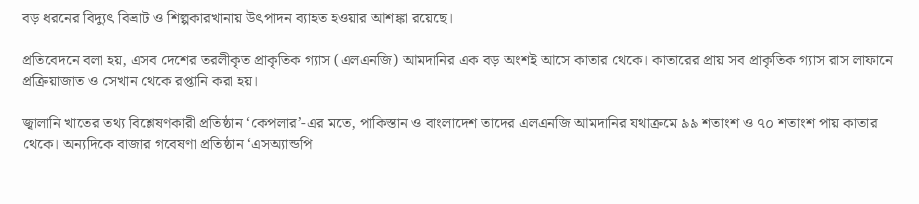বড় ধরনের বিদ্যুৎ বিভ্রাট ও শিল্পকারখানায় উৎপাদন ব্যাহত হওয়ার আশঙ্কা রয়েছে।

প্রতিবেদনে বলা হয়, এসব দেশের তরলীকৃত প্রাকৃতিক গ্যাস (এলএনজি) আমদানির এক বড় অংশই আসে কাতার থেকে। কাতারের প্রায় সব প্রাকৃতিক গ্যাস রাস লাফানে প্রক্রিয়াজাত ও সেখান থেকে রপ্তানি করা হয়।

জ্বালানি খাতের তথ্য বিশ্লেষণকারী প্রতিষ্ঠান ‘কেপলার’-এর মতে, পাকিস্তান ও বাংলাদেশ তাদের এলএনজি আমদানির যথাক্রমে ৯৯ শতাংশ ও ৭০ শতাংশ পায় কাতার থেকে। অন্যদিকে বাজার গবেষণা প্রতিষ্ঠান ‘এসঅ্যান্ডপি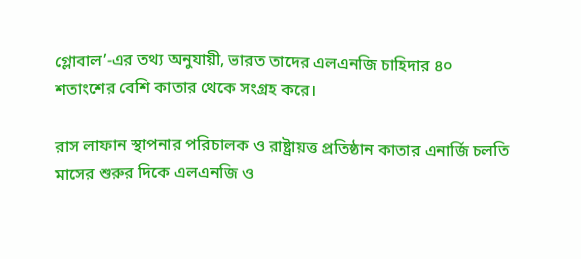গ্লোবাল’-এর তথ্য অনুযায়ী, ভারত তাদের এলএনজি চাহিদার ৪০ শতাংশের বেশি কাতার থেকে সংগ্রহ করে।

রাস লাফান স্থাপনার পরিচালক ও রাষ্ট্রায়ত্ত প্রতিষ্ঠান কাতার এনার্জি চলতি মাসের শুরুর দিকে এলএনজি ও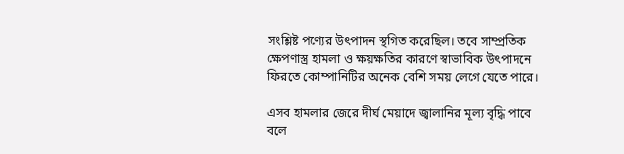সংশ্লিষ্ট পণ্যের উৎপাদন স্থগিত করেছিল। তবে সাম্প্রতিক ক্ষেপণাস্ত্র হামলা ও ক্ষয়ক্ষতির কারণে স্বাভাবিক উৎপাদনে ফিরতে কোম্পানিটির অনেক বেশি সময় লেগে যেতে পারে।

এসব হামলার জেরে দীর্ঘ মেয়াদে জ্বালানির মূল্য বৃদ্ধি পাবে বলে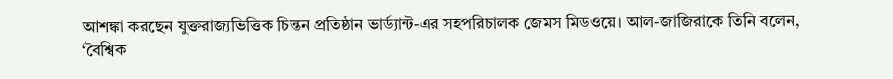আশঙ্কা করছেন যুক্তরাজ্যভিত্তিক চিন্তন প্রতিষ্ঠান ভার্ড্যান্ট-এর সহপরিচালক জেমস মিডওয়ে। আল-জাজিরাকে তিনি বলেন, ‘বৈশ্বিক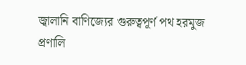জ্বালানি বাণিজ্যের গুরুত্বপূর্ণ পথ হরমুজ প্রণালি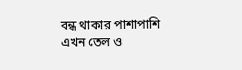বন্ধ থাকার পাশাপাশি এখন তেল ও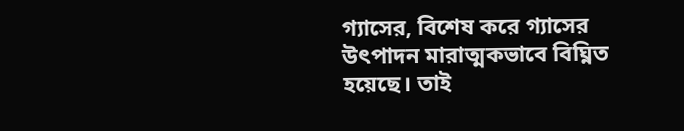গ্যাসের, বিশেষ করে গ্যাসের উৎপাদন মারাত্মকভাবে বিঘ্নিত হয়েছে। তাই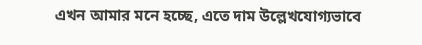এখন আমার মনে হচ্ছে, এতে দাম উল্লেখযোগ্যভাবে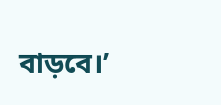বাড়বে।’